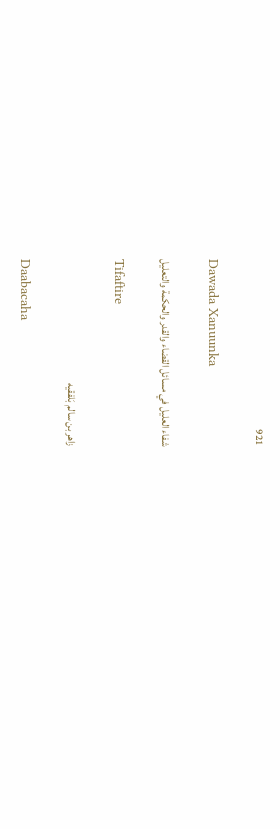921

Dawada Xanuunka

شفاء العليل في مسائل القضاء والقدر والحكمة والتعليل

Tifaftire

زاهر بن سالم بَلفقيه

Daabacaha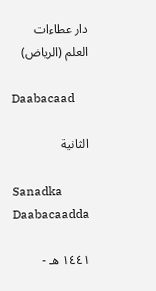دار عطاءات العلم (الرياض)

Daabacaad

الثانية

Sanadka Daabacaadda

١٤٤١ هـ -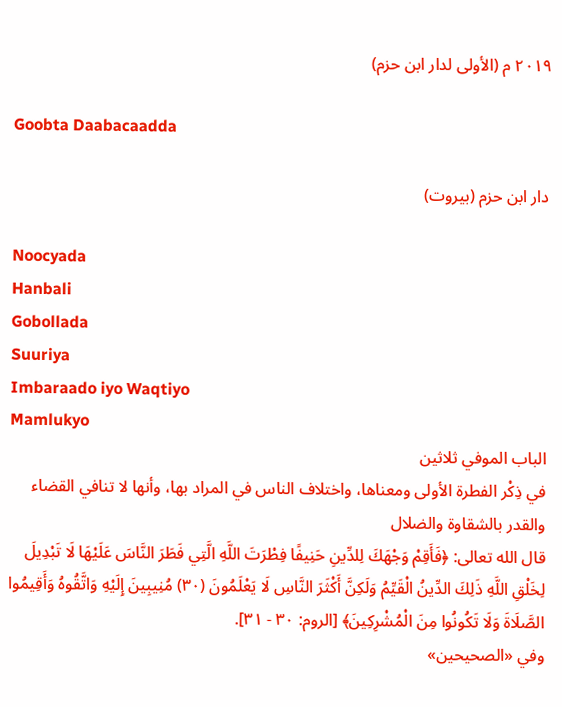٢٠١٩ م (الأولى لدار ابن حزم)

Goobta Daabacaadda

دار ابن حزم (بيروت)

Noocyada
Hanbali
Gobollada
Suuriya
Imbaraado iyo Waqtiyo
Mamlukyo
الباب الموفي ثلاثين
في ذِكْر الفطرة الأولى ومعناها، واختلاف الناس في المراد بها، وأنها لا تنافي القضاء والقدر بالشقاوة والضلال
قال الله تعالى: ﴿فَأَقِمْ وَجْهَكَ لِلدِّينِ حَنِيفًا فِطْرَتَ اللَّهِ الَّتِي فَطَرَ النَّاسَ عَلَيْهَا لَا تَبْدِيلَ لِخَلْقِ اللَّهِ ذَلِكَ الدِّينُ الْقَيِّمُ وَلَكِنَّ أَكْثَرَ النَّاسِ لَا يَعْلَمُونَ (٣٠) مُنِيبِينَ إِلَيْهِ وَاتَّقُوهُ وَأَقِيمُوا الصَّلَاةَ وَلَا تَكُونُوا مِنَ الْمُشْرِكِينَ﴾ [الروم: ٣٠ - ٣١].
وفي «الصحيحين»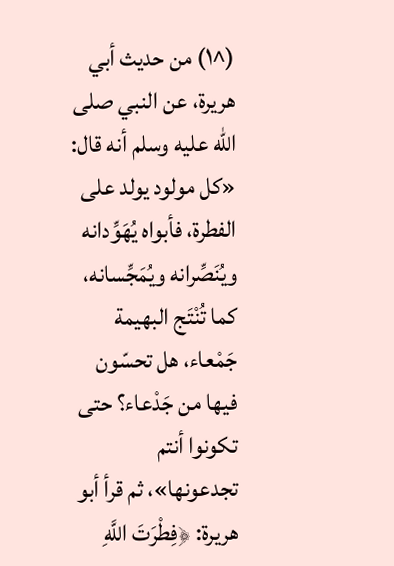(^١) من حديث أبي هريرة، عن النبي صلى الله عليه وسلم أنه قال: «كل مولود يولد على الفطرة، فأبواه يُهَوِّدانه ويُنَصِّرانه ويُمَجِّسانه، كما تُنْتَج البهيمة جَمْعاء، هل تحسّون فيها من جَدْعاء؟ حتى تكونوا أنتم تجدعونها»، ثم قرأ أبو هريرة: ﴿فِطْرَتَ اللَّهِ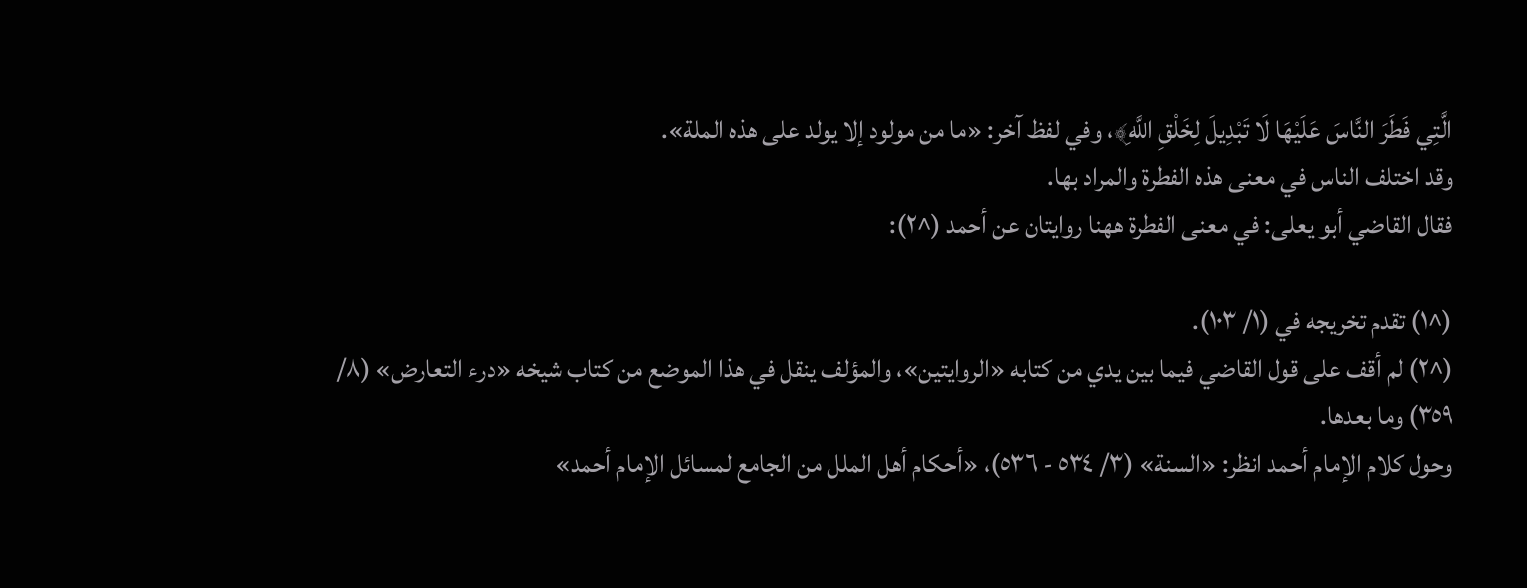الَّتِي فَطَرَ النَّاسَ عَلَيْهَا لَا تَبْدِيلَ لِخَلْقِ اللَّهِ﴾، وفي لفظ آخر: «ما من مولود إلا يولد على هذه الملة».
وقد اختلف الناس في معنى هذه الفطرة والمراد بها.
فقال القاضي أبو يعلى: في معنى الفطرة ههنا روايتان عن أحمد (^٢):

(^١) تقدم تخريجه في (١/ ١٠٣).
(^٢) لم أقف على قول القاضي فيما بين يدي من كتابه «الروايتين»، والمؤلف ينقل في هذا الموضع من كتاب شيخه «درء التعارض» (٨/ ٣٥٩) وما بعدها.
وحول كلام الإمام أحمد انظر: «السنة» (٣/ ٥٣٤ - ٥٣٦)، «أحكام أهل الملل من الجامع لمسائل الإمام أحمد»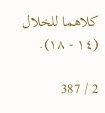كلاهما للخلال (١٤ - ١٨).

2 / 387